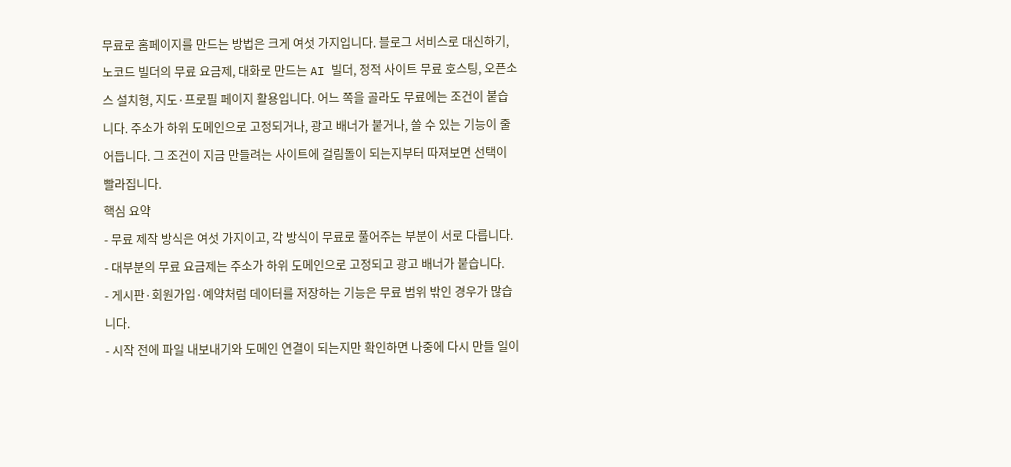무료로 홈페이지를 만드는 방법은 크게 여섯 가지입니다. 블로그 서비스로 대신하기, 노코드 빌더의 무료 요금제, 대화로 만드는 AI 빌더, 정적 사이트 무료 호스팅, 오픈소스 설치형, 지도·프로필 페이지 활용입니다. 어느 쪽을 골라도 무료에는 조건이 붙습니다. 주소가 하위 도메인으로 고정되거나, 광고 배너가 붙거나, 쓸 수 있는 기능이 줄어듭니다. 그 조건이 지금 만들려는 사이트에 걸림돌이 되는지부터 따져보면 선택이 빨라집니다.
핵심 요약
- 무료 제작 방식은 여섯 가지이고, 각 방식이 무료로 풀어주는 부분이 서로 다릅니다.
- 대부분의 무료 요금제는 주소가 하위 도메인으로 고정되고 광고 배너가 붙습니다.
- 게시판·회원가입·예약처럼 데이터를 저장하는 기능은 무료 범위 밖인 경우가 많습니다.
- 시작 전에 파일 내보내기와 도메인 연결이 되는지만 확인하면 나중에 다시 만들 일이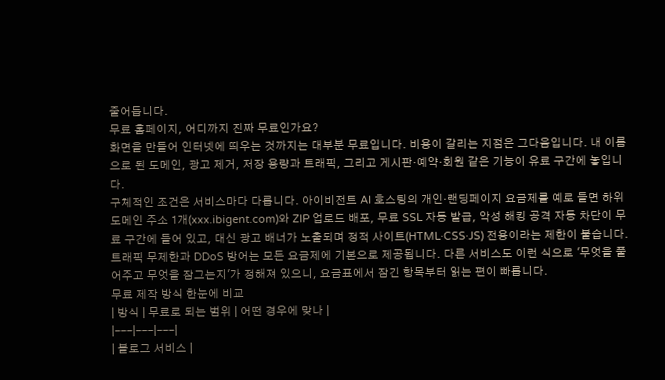줄어듭니다.
무료 홈페이지, 어디까지 진짜 무료인가요?
화면을 만들어 인터넷에 띄우는 것까지는 대부분 무료입니다. 비용이 갈리는 지점은 그다음입니다. 내 이름으로 된 도메인, 광고 제거, 저장 용량과 트래픽, 그리고 게시판·예약·회원 같은 기능이 유료 구간에 놓입니다.
구체적인 조건은 서비스마다 다릅니다. 아이비전트 AI 호스팅의 개인·랜딩페이지 요금제를 예로 들면 하위 도메인 주소 1개(xxx.ibigent.com)와 ZIP 업로드 배포, 무료 SSL 자동 발급, 악성 해킹 공격 자동 차단이 무료 구간에 들어 있고, 대신 광고 배너가 노출되며 정적 사이트(HTML·CSS·JS) 전용이라는 제한이 붙습니다. 트래픽 무제한과 DDoS 방어는 모든 요금제에 기본으로 제공됩니다. 다른 서비스도 이런 식으로 '무엇을 풀어주고 무엇을 잠그는지'가 정해져 있으니, 요금표에서 잠긴 항목부터 읽는 편이 빠릅니다.
무료 제작 방식 한눈에 비교
| 방식 | 무료로 되는 범위 | 어떤 경우에 맞나 |
|---|---|---|
| 블로그 서비스 |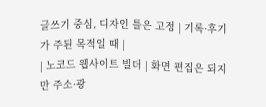글쓰기 중심, 디자인 틀은 고정 | 기록·후기가 주된 목적일 때 |
| 노코드 웹사이트 빌더 | 화면 편집은 되지만 주소·광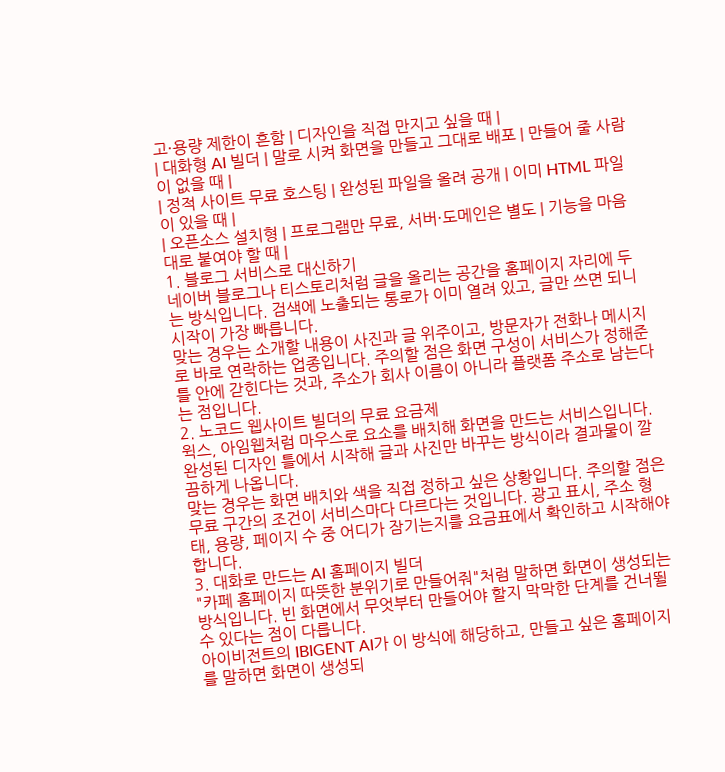고·용량 제한이 흔함 | 디자인을 직접 만지고 싶을 때 |
| 대화형 AI 빌더 | 말로 시켜 화면을 만들고 그대로 배포 | 만들어 줄 사람이 없을 때 |
| 정적 사이트 무료 호스팅 | 완성된 파일을 올려 공개 | 이미 HTML 파일이 있을 때 |
| 오픈소스 설치형 | 프로그램만 무료, 서버·도메인은 별도 | 기능을 마음대로 붙여야 할 때 |
1. 블로그 서비스로 대신하기
네이버 블로그나 티스토리처럼 글을 올리는 공간을 홈페이지 자리에 두는 방식입니다. 검색에 노출되는 통로가 이미 열려 있고, 글만 쓰면 되니 시작이 가장 빠릅니다.
맞는 경우는 소개할 내용이 사진과 글 위주이고, 방문자가 전화나 메시지로 바로 연락하는 업종입니다. 주의할 점은 화면 구성이 서비스가 정해준 틀 안에 갇힌다는 것과, 주소가 회사 이름이 아니라 플랫폼 주소로 남는다는 점입니다.
2. 노코드 웹사이트 빌더의 무료 요금제
윅스, 아임웹처럼 마우스로 요소를 배치해 화면을 만드는 서비스입니다. 완성된 디자인 틀에서 시작해 글과 사진만 바꾸는 방식이라 결과물이 깔끔하게 나옵니다.
맞는 경우는 화면 배치와 색을 직접 정하고 싶은 상황입니다. 주의할 점은 무료 구간의 조건이 서비스마다 다르다는 것입니다. 광고 표시, 주소 형태, 용량, 페이지 수 중 어디가 잠기는지를 요금표에서 확인하고 시작해야 합니다.
3. 대화로 만드는 AI 홈페이지 빌더
"카페 홈페이지 따뜻한 분위기로 만들어줘"처럼 말하면 화면이 생성되는 방식입니다. 빈 화면에서 무엇부터 만들어야 할지 막막한 단계를 건너뛸 수 있다는 점이 다릅니다.
아이비전트의 IBIGENT AI가 이 방식에 해당하고, 만들고 싶은 홈페이지를 말하면 화면이 생성되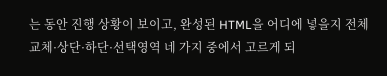는 동안 진행 상황이 보이고, 완성된 HTML을 어디에 넣을지 전체 교체·상단·하단·선택영역 네 가지 중에서 고르게 되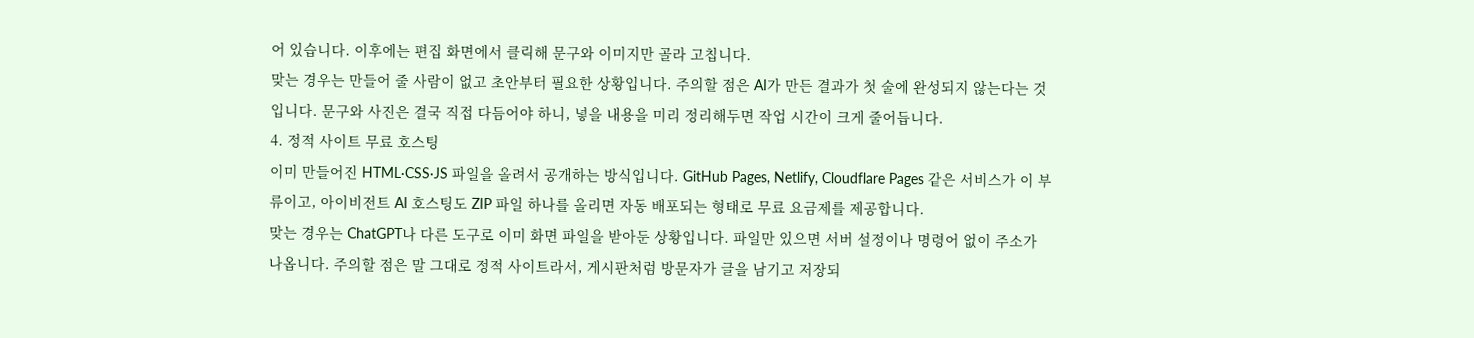어 있습니다. 이후에는 편집 화면에서 클릭해 문구와 이미지만 골라 고칩니다.
맞는 경우는 만들어 줄 사람이 없고 초안부터 필요한 상황입니다. 주의할 점은 AI가 만든 결과가 첫 술에 완성되지 않는다는 것입니다. 문구와 사진은 결국 직접 다듬어야 하니, 넣을 내용을 미리 정리해두면 작업 시간이 크게 줄어듭니다.
4. 정적 사이트 무료 호스팅
이미 만들어진 HTML·CSS·JS 파일을 올려서 공개하는 방식입니다. GitHub Pages, Netlify, Cloudflare Pages 같은 서비스가 이 부류이고, 아이비전트 AI 호스팅도 ZIP 파일 하나를 올리면 자동 배포되는 형태로 무료 요금제를 제공합니다.
맞는 경우는 ChatGPT나 다른 도구로 이미 화면 파일을 받아둔 상황입니다. 파일만 있으면 서버 설정이나 명령어 없이 주소가 나옵니다. 주의할 점은 말 그대로 정적 사이트라서, 게시판처럼 방문자가 글을 남기고 저장되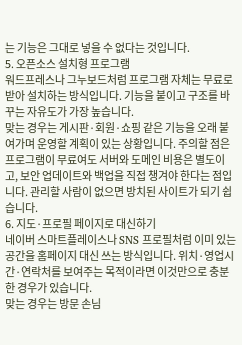는 기능은 그대로 넣을 수 없다는 것입니다.
5. 오픈소스 설치형 프로그램
워드프레스나 그누보드처럼 프로그램 자체는 무료로 받아 설치하는 방식입니다. 기능을 붙이고 구조를 바꾸는 자유도가 가장 높습니다.
맞는 경우는 게시판·회원·쇼핑 같은 기능을 오래 붙여가며 운영할 계획이 있는 상황입니다. 주의할 점은 프로그램이 무료여도 서버와 도메인 비용은 별도이고, 보안 업데이트와 백업을 직접 챙겨야 한다는 점입니다. 관리할 사람이 없으면 방치된 사이트가 되기 쉽습니다.
6. 지도·프로필 페이지로 대신하기
네이버 스마트플레이스나 SNS 프로필처럼 이미 있는 공간을 홈페이지 대신 쓰는 방식입니다. 위치·영업시간·연락처를 보여주는 목적이라면 이것만으로 충분한 경우가 있습니다.
맞는 경우는 방문 손님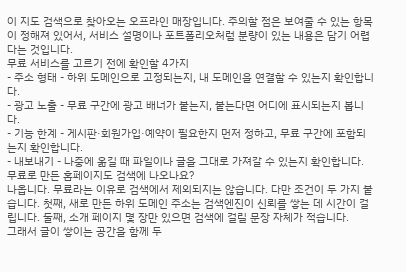이 지도 검색으로 찾아오는 오프라인 매장입니다. 주의할 점은 보여줄 수 있는 항목이 정해져 있어서, 서비스 설명이나 포트폴리오처럼 분량이 있는 내용은 담기 어렵다는 것입니다.
무료 서비스를 고르기 전에 확인할 4가지
- 주소 형태 - 하위 도메인으로 고정되는지, 내 도메인을 연결할 수 있는지 확인합니다.
- 광고 노출 - 무료 구간에 광고 배너가 붙는지, 붙는다면 어디에 표시되는지 봅니다.
- 기능 한계 - 게시판·회원가입·예약이 필요한지 먼저 정하고, 무료 구간에 포함되는지 확인합니다.
- 내보내기 - 나중에 옮길 때 파일이나 글을 그대로 가져갈 수 있는지 확인합니다.
무료로 만든 홈페이지도 검색에 나오나요?
나옵니다. 무료라는 이유로 검색에서 제외되지는 않습니다. 다만 조건이 두 가지 붙습니다. 첫째, 새로 만든 하위 도메인 주소는 검색엔진이 신뢰를 쌓는 데 시간이 걸립니다. 둘째, 소개 페이지 몇 장만 있으면 검색에 걸릴 문장 자체가 적습니다.
그래서 글이 쌓이는 공간을 함께 두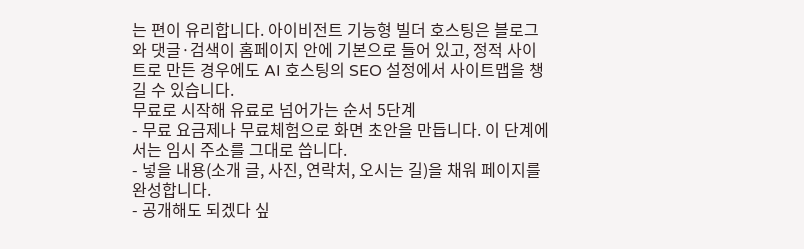는 편이 유리합니다. 아이비전트 기능형 빌더 호스팅은 블로그와 댓글·검색이 홈페이지 안에 기본으로 들어 있고, 정적 사이트로 만든 경우에도 AI 호스팅의 SEO 설정에서 사이트맵을 챙길 수 있습니다.
무료로 시작해 유료로 넘어가는 순서 5단계
- 무료 요금제나 무료체험으로 화면 초안을 만듭니다. 이 단계에서는 임시 주소를 그대로 씁니다.
- 넣을 내용(소개 글, 사진, 연락처, 오시는 길)을 채워 페이지를 완성합니다.
- 공개해도 되겠다 싶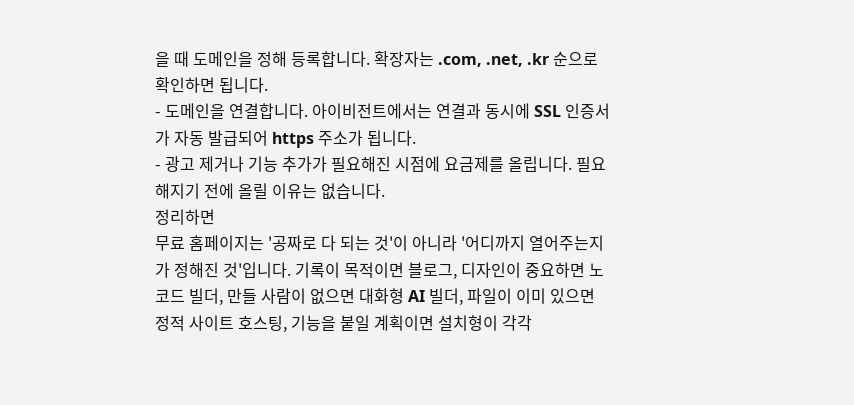을 때 도메인을 정해 등록합니다. 확장자는 .com, .net, .kr 순으로 확인하면 됩니다.
- 도메인을 연결합니다. 아이비전트에서는 연결과 동시에 SSL 인증서가 자동 발급되어 https 주소가 됩니다.
- 광고 제거나 기능 추가가 필요해진 시점에 요금제를 올립니다. 필요해지기 전에 올릴 이유는 없습니다.
정리하면
무료 홈페이지는 '공짜로 다 되는 것'이 아니라 '어디까지 열어주는지가 정해진 것'입니다. 기록이 목적이면 블로그, 디자인이 중요하면 노코드 빌더, 만들 사람이 없으면 대화형 AI 빌더, 파일이 이미 있으면 정적 사이트 호스팅, 기능을 붙일 계획이면 설치형이 각각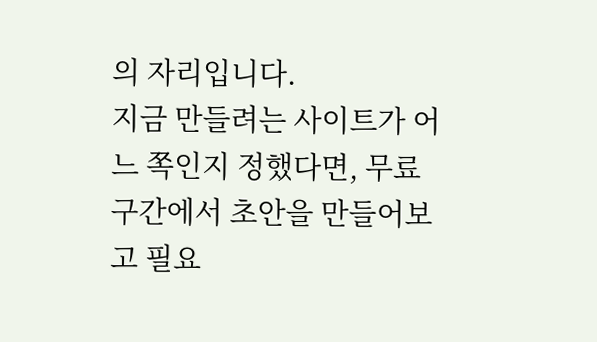의 자리입니다.
지금 만들려는 사이트가 어느 쪽인지 정했다면, 무료 구간에서 초안을 만들어보고 필요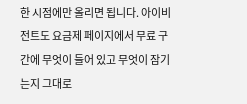한 시점에만 올리면 됩니다. 아이비전트도 요금제 페이지에서 무료 구간에 무엇이 들어 있고 무엇이 잠기는지 그대로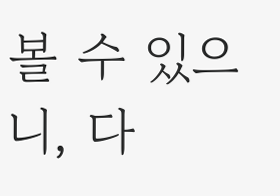볼 수 있으니, 다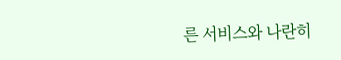른 서비스와 나란히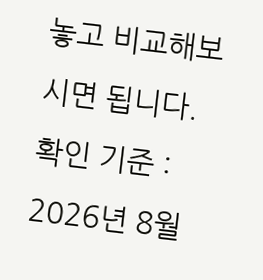놓고 비교해보시면 됩니다.
확인 기준 : 2026년 8월